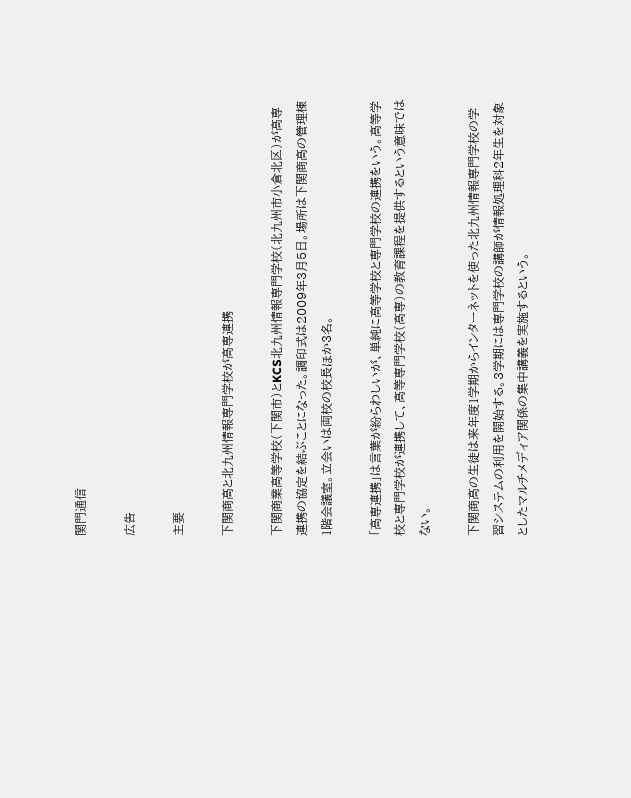関門通信

広告

主要

下関商高と北九州情報専門学校が高専連携

下関商業高等学校(下関市)とKCS北九州情報専門学校(北九州市小倉北区)が高専連携の協定を結ぶことになった。調印式は2009年3月5日。場所は下関商高の管理棟1階会議室。立会いは両校の校長ほか3名。

「高専連携」は言葉が紛らわしいが、単純に高等学校と専門学校の連携をいう。高等学校と専門学校が連携して、高等専門学校(高専)の教育課程を提供するという意味ではない。

下関商高の生徒は来年度1学期からインターネットを使った北九州情報専門学校の学習システムの利用を開始する。3学期には専門学校の講師が情報処理科2年生を対象としたマルチメディア関係の集中講義を実施するという。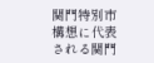関門特別市構想に代表される関門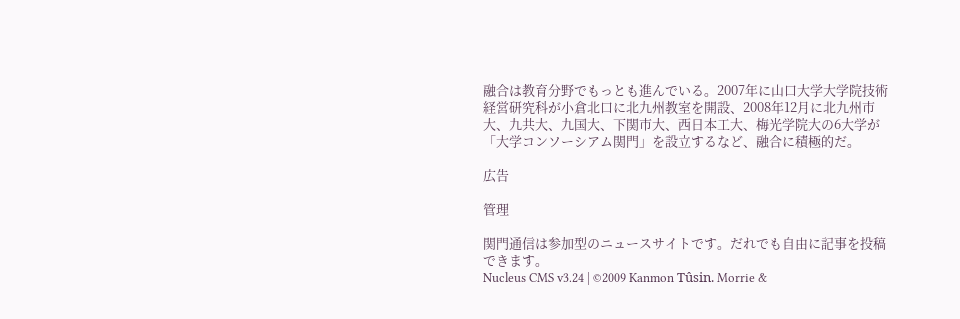融合は教育分野でもっとも進んでいる。2007年に山口大学大学院技術経営研究科が小倉北口に北九州教室を開設、2008年12月に北九州市大、九共大、九国大、下関市大、西日本工大、梅光学院大の6大学が「大学コンソーシアム関門」を設立するなど、融合に積極的だ。

広告

管理

関門通信は参加型のニュースサイトです。だれでも自由に記事を投稿できます。
Nucleus CMS v3.24 | ©2009 Kanmon Tûsin. Morrie &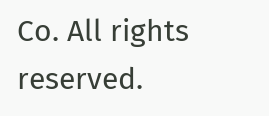Co. All rights reserved.